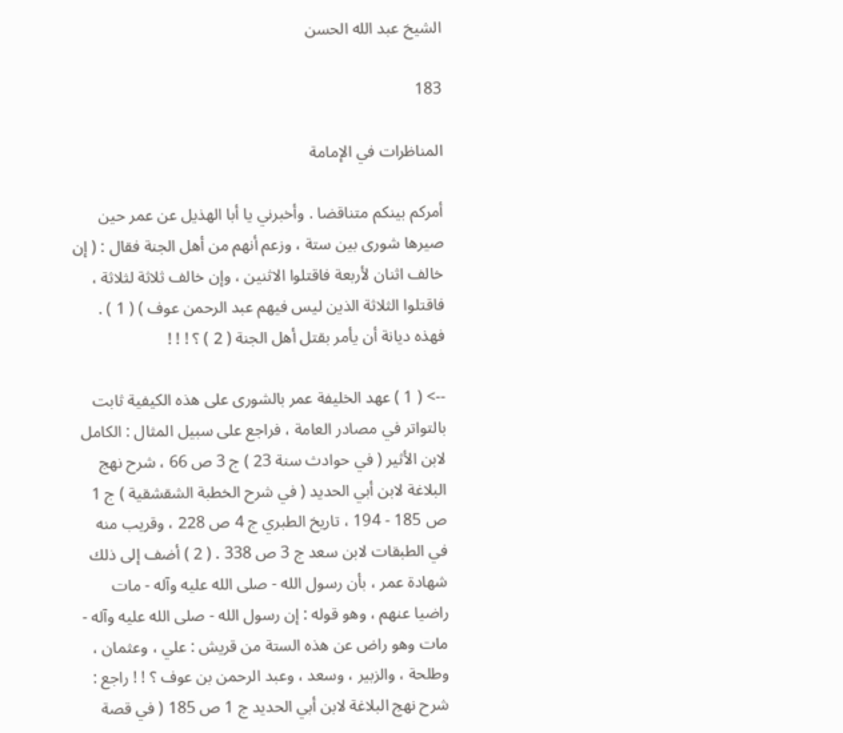الشيخ عبد الله الحسن

183

المناظرات في الإمامة

أمركم بينكم متناقضا . وأخبرني يا أبا الهذيل عن عمر حين صيرها شورى بين ستة ، وزعم أنهم من أهل الجنة فقال : ( إن خالف اثنان لأربعة فاقتلوا الاثنين ، وإن خالف ثلاثة لثلاثة ، فاقتلوا الثلاثة الذين ليس فيهم عبد الرحمن عوف ) ( 1 ) . فهذه ديانة أن يأمر بقتل أهل الجنة ( 2 ) ؟ ! ! !

--> ( 1 ) عهد الخليفة عمر بالشورى على هذه الكيفية ثابت بالتواتر في مصادر العامة ، فراجع على سبيل المثال : الكامل لابن الأثير ( في حوادث سنة 23 ) ج 3 ص 66 ، شرح نهج البلاغة لابن أبي الحديد ( في شرح الخطبة الشقشقية ) ج 1 ص 185 - 194 ، تاريخ الطبري ج 4 ص 228 ، وقريب منه في الطبقات لابن سعد ج 3 ص 338 . ( 2 ) أضف إلى ذلك شهادة عمر ، بأن رسول الله - صلى الله عليه وآله - مات راضيا عنهم ، وهو قوله : إن رسول الله - صلى الله عليه وآله - مات وهو راض عن هذه الستة من قريش : علي ، وعثمان ، وطلحة ، والزبير ، وسعد ، وعبد الرحمن بن عوف ؟ ! ! راجع : شرح نهج البلاغة لابن أبي الحديد ج 1 ص 185 ( في قصة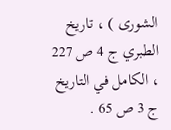الشورى ) ، تاريخ الطبري ج 4 ص 227 ، الكامل في التاريخ ج 3 ص 65 .